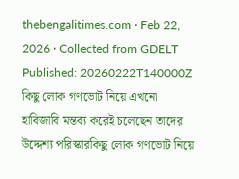thebengalitimes.com · Feb 22, 2026 · Collected from GDELT
Published: 20260222T140000Z
কিছু লোক গণভোট নিয়ে এখনো হাবিজাবি মন্তব্য করেই চলেছেন তাদের উদ্দেশ্য পরিস্কারকিছু লোক গণভোট নিয়ে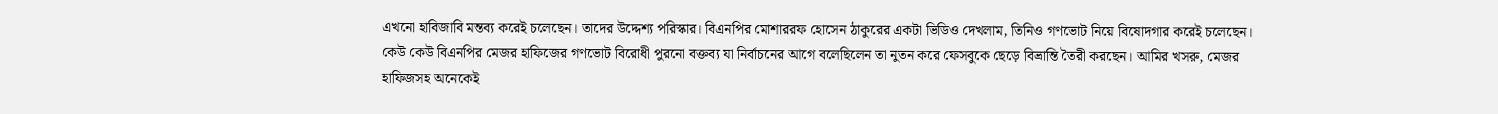এখনো হাবিজাবি মন্তব্য করেই চলেছেন। তাদের উদ্দেশ্য পরিস্কার। বিএনপির মোশাররফ হোসেন ঠাকুরের একটা ভিডিও দেখলাম, তিনিও গণভোট নিয়ে বিষোদগার করেই চলেছেন। কেউ কেউ বিএনপির মেজর হাফিজের গণভোট বিরোধী পুরনো বক্তব্য যা নির্বাচনের আগে বলেছিলেন তা নুতন করে ফেসবুকে ছেড়ে বিভ্রান্তি তৈরী করছেন। আমির খসরু, মেজর হাফিজসহ অনেকেই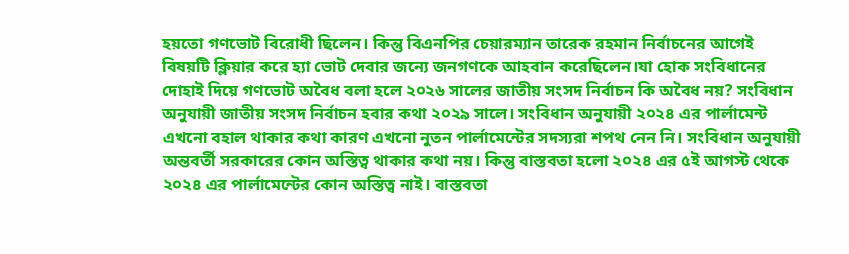হয়তো গণভোট বিরোধী ছিলেন। কিন্তু বিএনপির চেয়ারম্যান তারেক রহমান নির্বাচনের আগেই বিষয়টি ক্লিয়ার করে হ্যা ভোট দেবার জন্যে জনগণকে আহবান করেছিলেন।যা হোক সংবিধানের দোহাই দিয়ে গণভোট অবৈধ বলা হলে ২০২৬ সালের জাতীয় সংসদ নির্বাচন কি অবৈধ নয়? সংবিধান অনুযায়ী জাতীয় সংসদ নির্বাচন হবার কথা ২০২৯ সালে। সংবিধান অনুযায়ী ২০২৪ এর পার্লামেন্ট এখনো বহাল থাকার কথা কারণ এখনো নুতন পার্লামেন্টের সদস্যরা শপথ নেন নি। সংবিধান অনুযায়ী অন্তবর্তী সরকারের কোন অস্তিত্ব থাকার কথা নয়। কিন্তু বাস্তবতা হলো ২০২৪ এর ৫ই আগস্ট থেকে ২০২৪ এর পার্লামেন্টের কোন অস্তিত্ব নাই। বাস্তবতা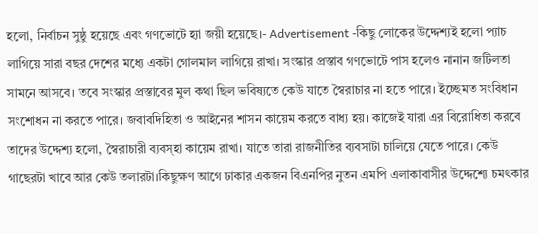হলো, নির্বাচন সুষ্ঠু হয়েছে এবং গণভোটে হ্যা জয়ী হয়েছে।- Advertisement -কিছু লোকের উদ্দেশ্যই হলো প্যাচ লাগিয়ে সারা বছর দেশের মধ্যে একটা গোলমাল লাগিয়ে রাখা। সংস্কার প্রস্তাব গণভোটে পাস হলেও নানান জটিলতা সামনে আসবে। তবে সংস্কার প্রস্তাবের মুল কথা ছিল ভবিষ্যতে কেউ যাতে স্বৈরাচার না হতে পারে। ইচ্ছেমত সংবিধান সংশোধন না করতে পারে। জবাবদিহিতা ও আইনের শাসন কায়েম করতে বাধ্য হয়। কাজেই যারা এর বিরোধিতা করবে তাদের উদ্দেশ্য হলো, স্বৈরাচারী ব্যবস্হা কায়েম রাখা। যাতে তারা রাজনীতির ব্যবসাটা চালিয়ে যেতে পারে। কেউ গাছেরটা খাবে আর কেউ তলারটা।কিছুক্ষণ আগে ঢাকার একজন বিএনপির নুতন এমপি এলাকাবাসীর উদ্দেশ্যে চমৎকার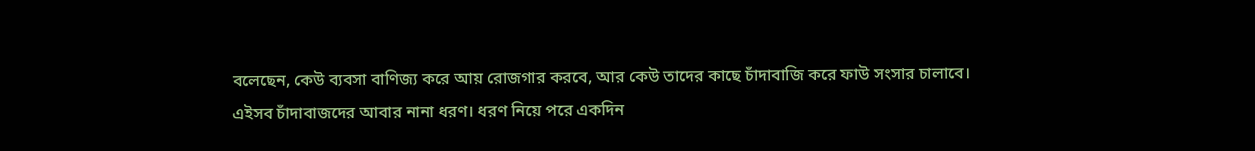বলেছেন, কেউ ব্যবসা বাণিজ্য করে আয় রোজগার করবে, আর কেউ তাদের কাছে চাঁদাবাজি করে ফাউ সংসার চালাবে। এইসব চাঁদাবাজদের আবার নানা ধরণ। ধরণ নিয়ে পরে একদিন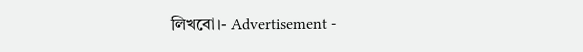লিখবো।- Advertisement -